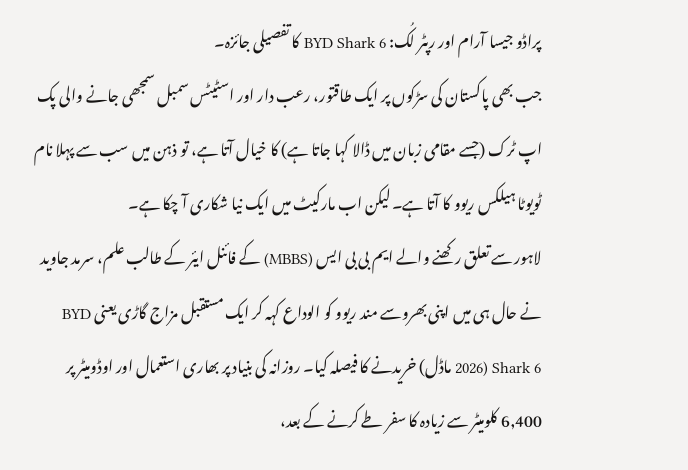پراڈو جیسا آرام اور رپٹر لُک: BYD Shark 6 کا تفصیلی جائزہ۔
جب بھی پاکستان کی سڑکوں پر ایک طاقتور، رعب دار اور اسٹیٹس سمبل سمجھی جانے والی پک اپ ٹرک (جسے مقامی زبان میں ڈالا کہا جاتا ہے) کا خیال آتا ہے، تو ذہن میں سب سے پہلا نام ٹویوٹا ہیلکس ریوو کا آتا ہے۔ لیکن اب مارکیٹ میں ایک نیا شکاری آ چکا ہے۔
لاہور سے تعلق رکھنے والے ایم بی بی ایس (MBBS) کے فائنل ایئر کے طالب علم، سرمد جاوید نے حال ہی میں اپنی بھروسے مند ریوو کو الوداع کہہ کر ایک مستقبل مزاج گاڑی یعنی BYD Shark 6 (2026 ماڈل) خریدنے کا فیصلہ کیا۔ روزانہ کی بنیاد پر بھاری استعمال اور اوڈومیٹر پر 6,400 کلومیٹر سے زیادہ کا سفر طے کرنے کے بعد،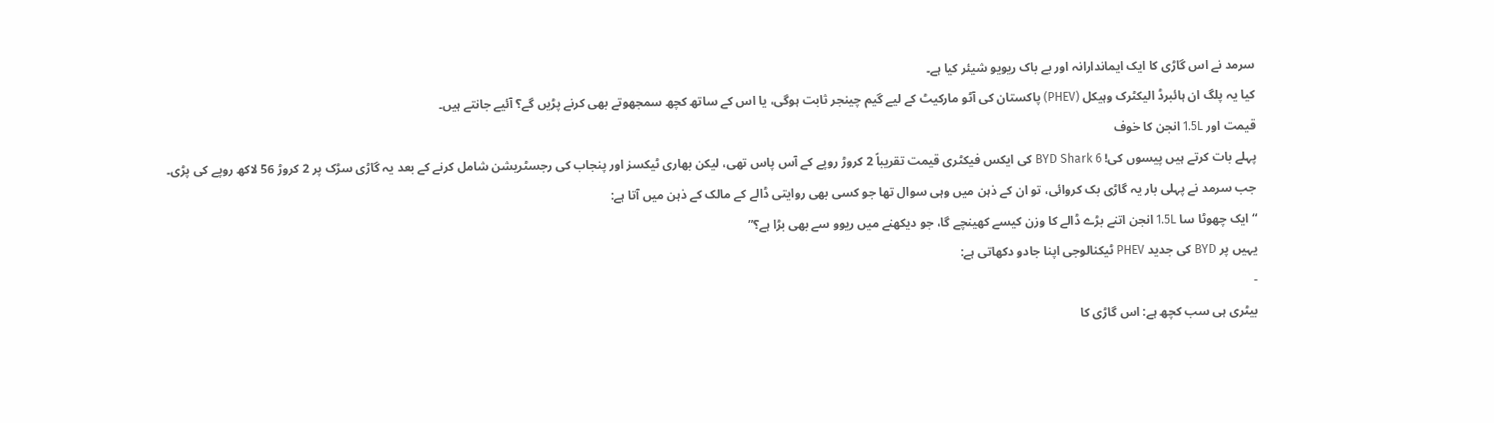سرمد نے اس گاڑی کا ایک ایماندارانہ اور بے باک ریویو شیئر کیا ہے۔
کیا یہ پلگ ان ہائبرڈ الیکٹرک وہیکل (PHEV) پاکستان کی آٹو مارکیٹ کے لیے گیم چینجر ثابت ہوگی، یا اس کے ساتھ کچھ سمجھوتے بھی کرنے پڑیں گے؟ آئیے جانتے ہیں۔
قیمت اور 1.5L انجن کا خوف
پہلے بات کرتے ہیں پیسوں کی! BYD Shark 6 کی ایکس فیکٹری قیمت تقریباً 2 کروڑ روپے کے آس پاس تھی، لیکن بھاری ٹیکسز اور پنجاب کی رجسٹریشن شامل کرنے کے بعد یہ گاڑی سڑک پر 2 کروڑ 56 لاکھ روپے کی پڑی۔
جب سرمد نے پہلی بار یہ گاڑی بک کروائی، تو ان کے ذہن میں وہی سوال تھا جو کسی بھی روایتی ڈالے کے مالک کے ذہن میں آتا ہے:
“ایک چھوٹا سا 1.5L انجن اتنے بڑے ڈالے کا وزن کیسے کھینچے گا، جو دیکھنے میں ریوو سے بھی بڑا ہے؟”
یہیں پر BYD کی جدید PHEV ٹیکنالوجی اپنا جادو دکھاتی ہے:
-
بیٹری ہی سب کچھ ہے: اس گاڑی کا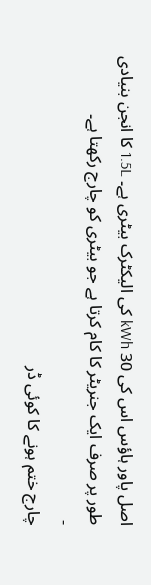اصل پاور ہاؤس اس کی 30 kWh کی الیکٹرک بیٹری ہے۔ 1.5L کا انجن بنیادی طور پر صرف ایک جنریٹر کا کام کرتا ہے جو بیٹری کو چارج رکھتا ہے۔
-
چارج ختم ہونے کا کوئی ڈر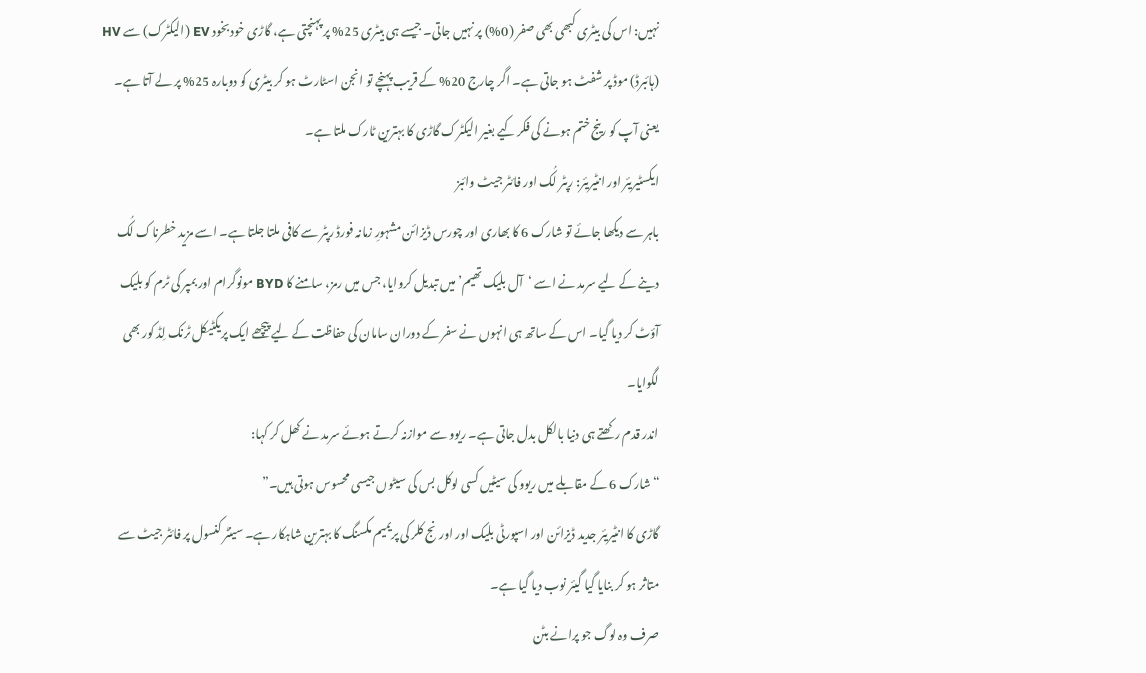نہیں: اس کی بیٹری کبھی بھی صفر (0%) پر نہیں جاتی۔ جیسے ہی بیٹری 25% پر پہنچتی ہے، گاڑی خود بخود EV (الیکٹرک) سے HV (ہائبرڈ) موڈ پر شفٹ ہو جاتی ہے۔ اگر چارج 20% کے قریب پہنچے تو انجن اسٹارٹ ہو کر بیٹری کو دوبارہ 25% پر لے آتا ہے۔ یعنی آپ کو رینج ختم ہونے کی فکر کیے بغیر الیکٹرک گاڑی کا بہترین ٹارک ملتا ہے۔
ایکسٹیریئر اور انٹیریئر: رپٹر لُک اور فائٹر جیٹ وائبز
باہر سے دیکھا جائے تو شارک 6 کا بھاری اور چورس ڈیزائن مشہورِ زمانہ فورڈ رپٹر سے کافی ملتا جلتا ہے۔ اسے مزید خطرناک لُک دینے کے لیے سرمد نے اسے ‘آل بلیک تھیم’ میں تبدیل کروایا، جس میں رمز، سامنے کا BYD مونوگرام اور بمپر کی ٹرم کو بلیک آؤٹ کر دیا گیا۔ اس کے ساتھ ہی انہوں نے سفر کے دوران سامان کی حفاظت کے لیے پیچھے ایک پریکٹیکل ٹرنک لِڈ کور بھی لگوایا۔
اندر قدم رکھتے ہی دنیا بالکل بدل جاتی ہے۔ ریوو سے موازنہ کرتے ہوئے سرمد نے کھل کر کہا:
“شارک 6 کے مقابلے میں ریوو کی سیٹیں کسی لوکل بس کی سیٹوں جیسی محسوس ہوتی ہیں۔”
گاڑی کا انٹیریئر جدید ڈیزائن اور اسپورٹی بلیک اور اورنج کلر کی پریمیم مکسنگ کا بہترین شاہکار ہے۔ سینٹر کنسول پر فائٹر جیٹ سے متاثر ہو کر بنایا گیا گیئر نوب دیا گیا ہے۔
صرف وہ لوگ جو پرانے بٹن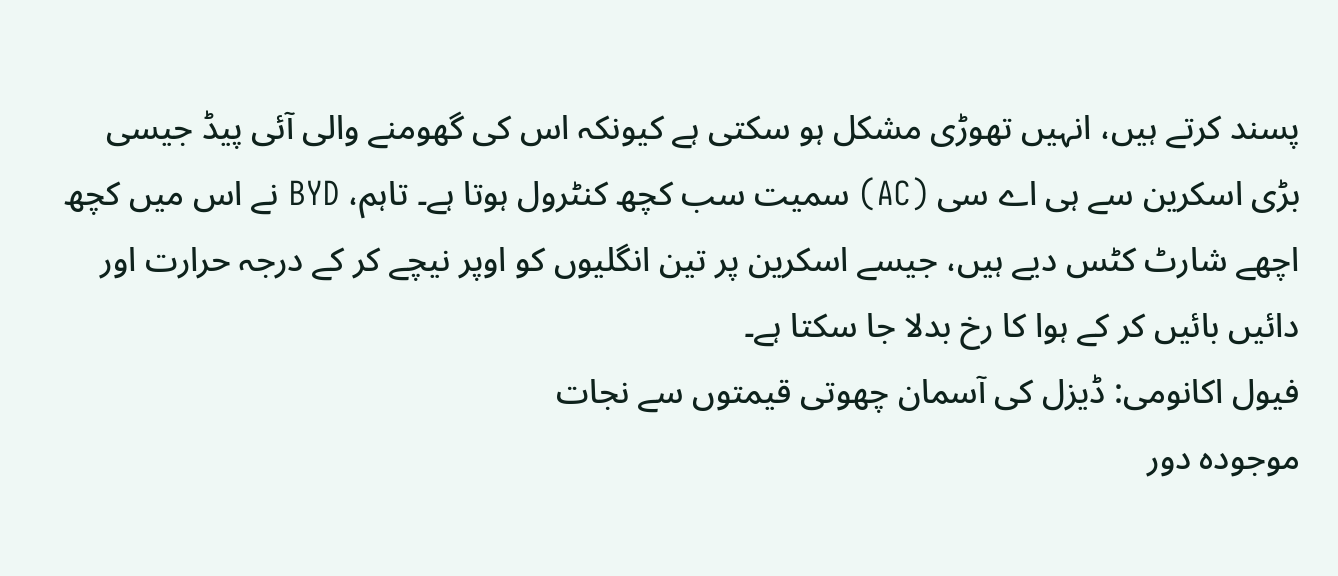پسند کرتے ہیں، انہیں تھوڑی مشکل ہو سکتی ہے کیونکہ اس کی گھومنے والی آئی پیڈ جیسی بڑی اسکرین سے ہی اے سی (AC) سمیت سب کچھ کنٹرول ہوتا ہے۔ تاہم، BYD نے اس میں کچھ اچھے شارٹ کٹس دیے ہیں، جیسے اسکرین پر تین انگلیوں کو اوپر نیچے کر کے درجہ حرارت اور دائیں بائیں کر کے ہوا کا رخ بدلا جا سکتا ہے۔
فیول اکانومی: ڈیزل کی آسمان چھوتی قیمتوں سے نجات
موجودہ دور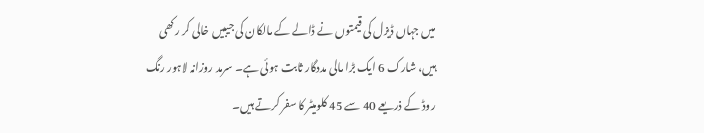میں جہاں ڈیزل کی قیمتوں نے ڈالے کے مالکان کی جیبیں خالی کر رکھی ہیں، شارک 6 ایک بڑا مالی مددگار ثابت ہوئی ہے۔ سرمد روزانہ لاہور رنگ روڈ کے ذریعے 40 سے 45 کلومیٹر کا سفر کرتے ہیں۔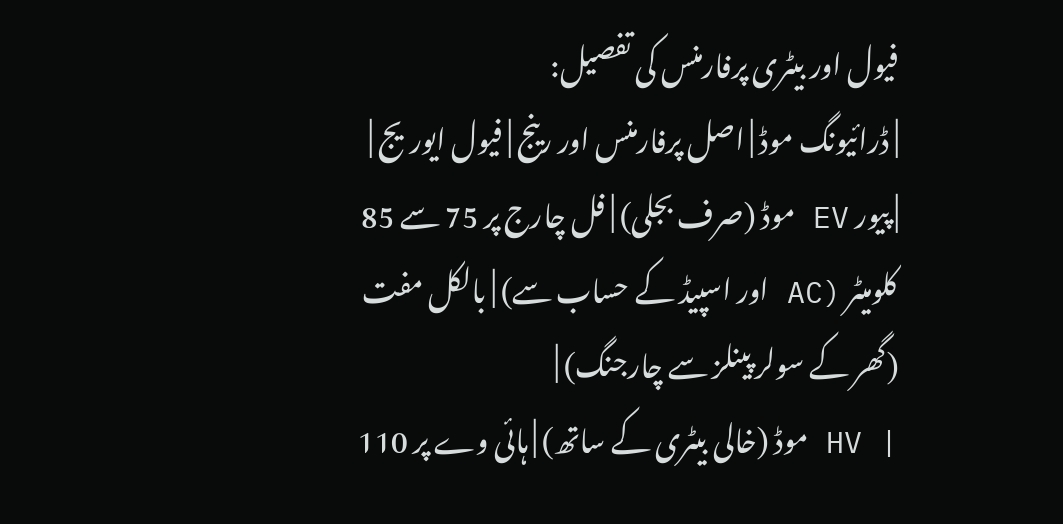فیول اور بیٹری پرفارمنس کی تفصیل:
| ڈرائیونگ موڈ | اصل پرفارمنس اور رینج | فیول ایوریج |
| پیور EV موڈ (صرف بجلی) | فل چارج پر 75 سے 85 کلومیٹر (AC اور اسپیڈ کے حساب سے) | بالکل مفت (گھر کے سولر پینلز سے چارجنگ) |
| HV موڈ (خالی بیٹری کے ساتھ) | ہائی وے پر 110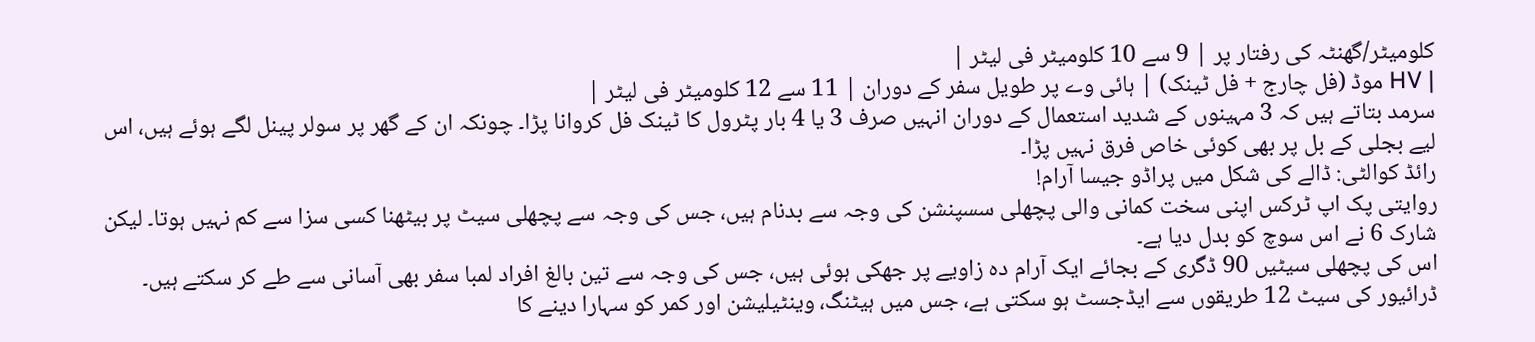کلومیٹر/گھنٹہ کی رفتار پر | 9 سے 10 کلومیٹر فی لیٹر |
| HV موڈ (فل چارج + فل ٹینک) | ہائی وے پر طویل سفر کے دوران | 11 سے 12 کلومیٹر فی لیٹر |
سرمد بتاتے ہیں کہ 3 مہینوں کے شدید استعمال کے دوران انہیں صرف 3 یا 4 بار پٹرول کا ٹینک فل کروانا پڑا۔ چونکہ ان کے گھر پر سولر پینل لگے ہوئے ہیں، اس لیے بجلی کے بل پر بھی کوئی خاص فرق نہیں پڑا۔
رائڈ کوالٹی: ڈالے کی شکل میں پراڈو جیسا آرام!
روایتی پک اپ ٹرکس اپنی سخت کمانی والی پچھلی سسپنشن کی وجہ سے بدنام ہیں، جس کی وجہ سے پچھلی سیٹ پر بیٹھنا کسی سزا سے کم نہیں ہوتا۔ لیکن شارک 6 نے اس سوچ کو بدل دیا ہے۔
اس کی پچھلی سیٹیں 90 ڈگری کے بجائے ایک آرام دہ زاویے پر جھکی ہوئی ہیں، جس کی وجہ سے تین بالغ افراد لمبا سفر بھی آسانی سے طے کر سکتے ہیں۔ ڈرائیور کی سیٹ 12 طریقوں سے ایڈجسٹ ہو سکتی ہے، جس میں ہیٹنگ، وینٹیلیشن اور کمر کو سہارا دینے کا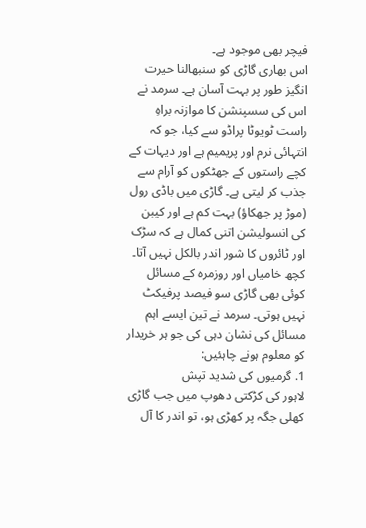فیچر بھی موجود ہے۔
اس بھاری گاڑی کو سنبھالنا حیرت انگیز طور پر بہت آسان ہے۔ سرمد نے اس کی سسپنشن کا موازنہ براہِ راست ٹویوٹا پراڈو سے کیا، جو کہ انتہائی نرم اور پریمیم ہے اور دیہات کے کچے راستوں کے جھٹکوں کو آرام سے جذب کر لیتی ہے۔ گاڑی میں باڈی رول (موڑ پر جھکاؤ) بہت کم ہے اور کیبن کی انسولیشن اتنی کمال ہے کہ سڑک اور ٹائروں کا شور اندر بالکل نہیں آتا۔
کچھ خامیاں اور روزمرہ کے مسائل
کوئی بھی گاڑی سو فیصد پرفیکٹ نہیں ہوتی۔ سرمد نے تین ایسے اہم مسائل کی نشان دہی کی جو ہر خریدار کو معلوم ہونے چاہئیں:
1. گرمیوں کی شدید تپش
لاہور کی کڑکتی دھوپ میں جب گاڑی کھلی جگہ پر کھڑی ہو، تو اندر کا آل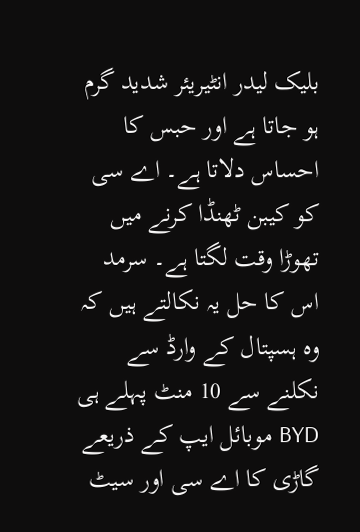بلیک لیدر انٹیریئر شدید گرم ہو جاتا ہے اور حبس کا احساس دلاتا ہے۔ اے سی کو کیبن ٹھنڈا کرنے میں تھوڑا وقت لگتا ہے۔ سرمد اس کا حل یہ نکالتے ہیں کہ وہ ہسپتال کے وارڈ سے نکلنے سے 10 منٹ پہلے ہی BYD موبائل ایپ کے ذریعے گاڑی کا اے سی اور سیٹ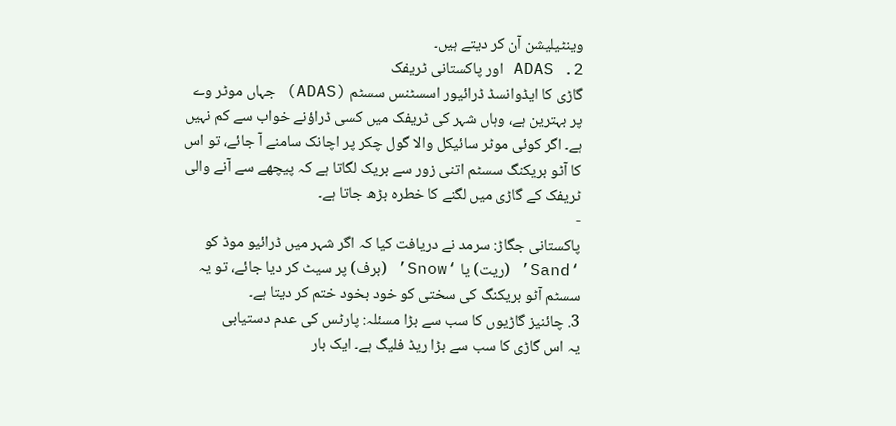وینٹیلیشن آن کر دیتے ہیں۔
2. ADAS اور پاکستانی ٹریفک
گاڑی کا ایڈوانسڈ ڈرائیور اسسٹنس سسٹم (ADAS) جہاں موٹر وے پر بہترین ہے، وہاں شہر کی ٹریفک میں کسی ڈراؤنے خواب سے کم نہیں ہے۔ اگر کوئی موٹر سائیکل والا گول چکر پر اچانک سامنے آ جائے، تو اس کا آٹو بریکنگ سسٹم اتنی زور سے بریک لگاتا ہے کہ پیچھے سے آنے والی ٹریفک کے گاڑی میں لگنے کا خطرہ بڑھ جاتا ہے۔
-
پاکستانی جگاڑ: سرمد نے دریافت کیا کہ اگر شہر میں ڈرائیو موڈ کو ‘Sand’ (ریت) یا ‘Snow’ (برف) پر سیٹ کر دیا جائے، تو یہ سسٹم آٹو بریکنگ کی سختی کو خود بخود ختم کر دیتا ہے۔
3. چائنیز گاڑیوں کا سب سے بڑا مسئلہ: پارٹس کی عدم دستیابی
یہ اس گاڑی کا سب سے بڑا ریڈ فلیگ ہے۔ ایک بار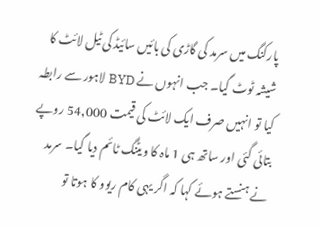پارکنگ میں سرمد کی گاڑی کی بائیں سائیڈ کی ٹیل لائٹ کا شیشہ ٹوٹ گیا۔ جب انہوں نے BYD لاہور سے رابطہ کیا تو انہیں صرف ایک لائٹ کی قیمت 54,000 روپے بتائی گئی اور ساتھ ہی 1 ماہ کا ویٹنگ ٹائم دیا گیا۔ سرمد نے ہنستے ہوئے کہا کہ اگر یہی کام ریوو کا ہوتا تو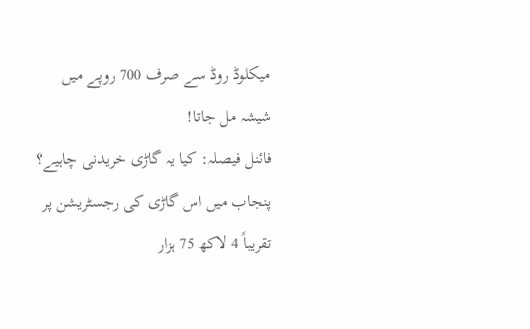میکلوڈ روڈ سے صرف 700 روپے میں شیشہ مل جاتا!
فائنل فیصلہ: کیا یہ گاڑی خریدنی چاہیے؟
پنجاب میں اس گاڑی کی رجسٹریشن پر تقریباً 4 لاکھ 75 ہزار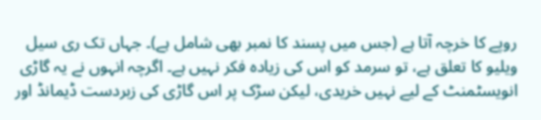روپے کا خرچہ آتا ہے (جس میں پسند کا نمبر بھی شامل ہے)۔ جہاں تک ری سیل ویلیو کا تعلق ہے، تو سرمد کو اس کی زیادہ فکر نہیں ہے۔ اگرچہ انہوں نے یہ گاڑی انویسٹمنٹ کے لیے نہیں خریدی، لیکن سڑک پر اس گاڑی کی زبردست ڈیمانڈ اور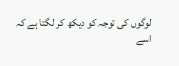لوگوں کی توجہ کو دیکھ کر لگتا ہے کہ اسے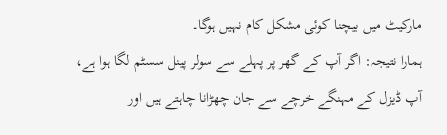مارکیٹ میں بیچنا کوئی مشکل کام نہیں ہوگا۔
ہمارا نتیجہ: اگر آپ کے گھر پر پہلے سے سولر پینل سسٹم لگا ہوا ہے، آپ ڈیزل کے مہنگے خرچے سے جان چھڑانا چاہتے ہیں اور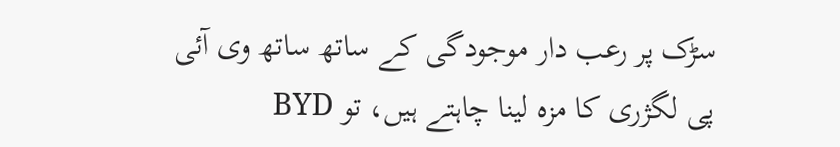سڑک پر رعب دار موجودگی کے ساتھ ساتھ وی آئی پی لگژری کا مزہ لینا چاہتے ہیں، تو BYD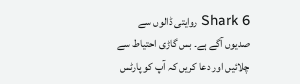Shark 6 روایتی ڈالوں سے صدیوں آگے ہے۔ بس گاڑی احتیاط سے چلائیں اور دعا کریں کہ آپ کو پارٹس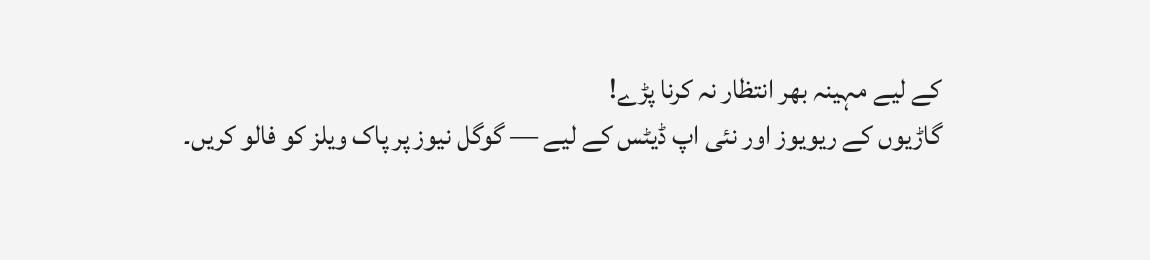کے لیے مہینہ بھر انتظار نہ کرنا پڑے!
گاڑیوں کے ریویوز اور نئی اپ ڈیٹس کے لیے — گوگل نیوز پر پاک ویلز کو فالو کریں۔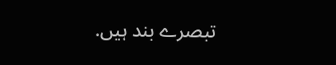تبصرے بند ہیں.